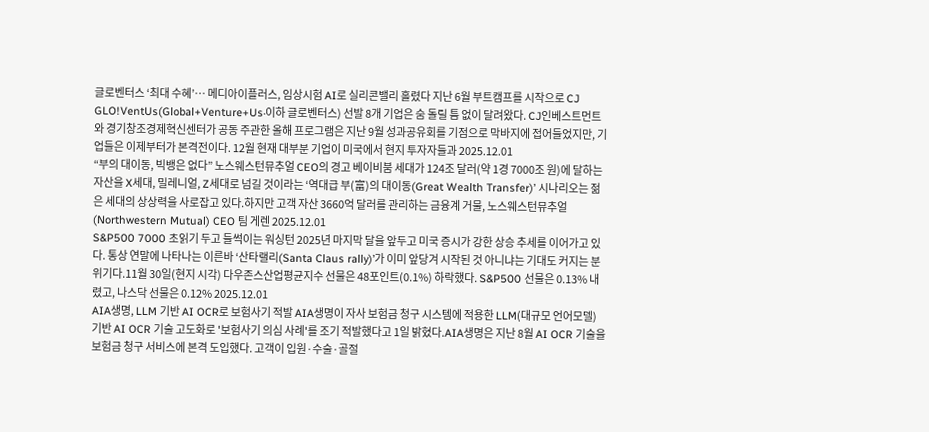글로벤터스 ‘최대 수혜’… 메디아이플러스, 임상시험 AI로 실리콘밸리 홀렸다 지난 6월 부트캠프를 시작으로 CJ GLO!VentUs(Global+Venture+Us·이하 글로벤터스) 선발 8개 기업은 숨 돌릴 틈 없이 달려왔다. CJ인베스트먼트와 경기창조경제혁신센터가 공동 주관한 올해 프로그램은 지난 9월 성과공유회를 기점으로 막바지에 접어들었지만, 기업들은 이제부터가 본격전이다. 12월 현재 대부분 기업이 미국에서 현지 투자자들과 2025.12.01
“부의 대이동, 빅뱅은 없다” 노스웨스턴뮤추얼 CEO의 경고 베이비붐 세대가 124조 달러(약 1경 7000조 원)에 달하는 자산을 X세대, 밀레니얼, Z세대로 넘길 것이라는 ‘역대급 부(富)의 대이동(Great Wealth Transfer)’ 시나리오는 젊은 세대의 상상력을 사로잡고 있다.하지만 고객 자산 3660억 달러를 관리하는 금융계 거물, 노스웨스턴뮤추얼(Northwestern Mutual) CEO 팀 게렌 2025.12.01
S&P500 7000 초읽기 두고 들썩이는 워싱턴 2025년 마지막 달을 앞두고 미국 증시가 강한 상승 추세를 이어가고 있다. 통상 연말에 나타나는 이른바 ‘산타랠리(Santa Claus rally)’가 이미 앞당겨 시작된 것 아니냐는 기대도 커지는 분위기다.11월 30일(현지 시각) 다우존스산업평균지수 선물은 48포인트(0.1%) 하락했다. S&P500 선물은 0.13% 내렸고, 나스닥 선물은 0.12% 2025.12.01
AIA생명, LLM 기반 AI OCR로 보험사기 적발 AIA생명이 자사 보험금 청구 시스템에 적용한 LLM(대규모 언어모델) 기반 AI OCR 기술 고도화로 '보험사기 의심 사례'를 조기 적발했다고 1일 밝혔다.AIA생명은 지난 8월 AI OCR 기술을 보험금 청구 서비스에 본격 도입했다. 고객이 입원·수술·골절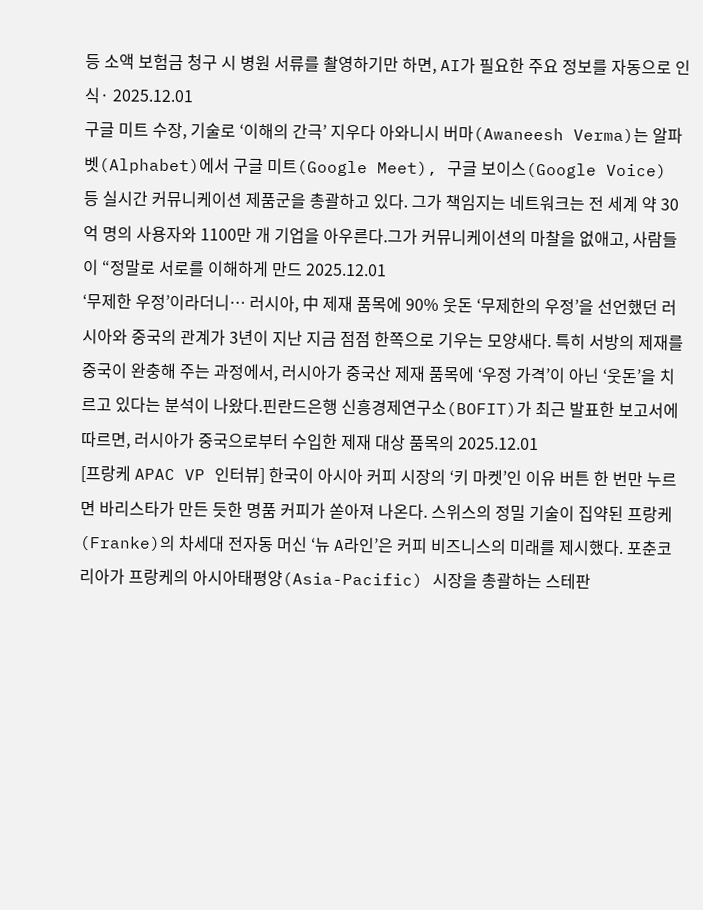등 소액 보험금 청구 시 병원 서류를 촬영하기만 하면, AI가 필요한 주요 정보를 자동으로 인식· 2025.12.01
구글 미트 수장, 기술로 ‘이해의 간극’ 지우다 아와니시 버마(Awaneesh Verma)는 알파벳(Alphabet)에서 구글 미트(Google Meet), 구글 보이스(Google Voice) 등 실시간 커뮤니케이션 제품군을 총괄하고 있다. 그가 책임지는 네트워크는 전 세계 약 30억 명의 사용자와 1100만 개 기업을 아우른다.그가 커뮤니케이션의 마찰을 없애고, 사람들이 “정말로 서로를 이해하게 만드 2025.12.01
‘무제한 우정’이라더니… 러시아, 中 제재 품목에 90% 웃돈 ‘무제한의 우정’을 선언했던 러시아와 중국의 관계가 3년이 지난 지금 점점 한쪽으로 기우는 모양새다. 특히 서방의 제재를 중국이 완충해 주는 과정에서, 러시아가 중국산 제재 품목에 ‘우정 가격’이 아닌 ‘웃돈’을 치르고 있다는 분석이 나왔다.핀란드은행 신흥경제연구소(BOFIT)가 최근 발표한 보고서에 따르면, 러시아가 중국으로부터 수입한 제재 대상 품목의 2025.12.01
[프랑케 APAC VP 인터뷰] 한국이 아시아 커피 시장의 ‘키 마켓’인 이유 버튼 한 번만 누르면 바리스타가 만든 듯한 명품 커피가 쏟아져 나온다. 스위스의 정밀 기술이 집약된 프랑케(Franke)의 차세대 전자동 머신 ‘뉴 A라인’은 커피 비즈니스의 미래를 제시했다. 포춘코리아가 프랑케의 아시아태평양(Asia-Pacific) 시장을 총괄하는 스테판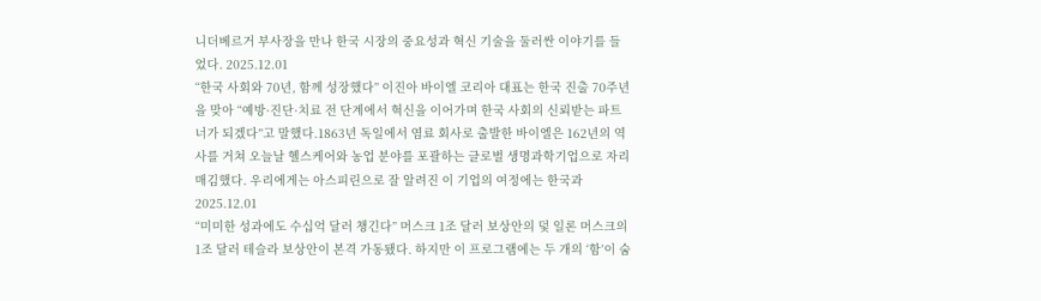니더베르거 부사장을 만나 한국 시장의 중요성과 혁신 기술을 둘러싼 이야기를 들었다. 2025.12.01
“한국 사회와 70년, 함께 성장했다” 이진아 바이엘 코리아 대표는 한국 진출 70주년을 맞아 “예방·진단·치료 전 단계에서 혁신을 이어가며 한국 사회의 신뢰받는 파트너가 되겠다”고 말했다.1863년 독일에서 염료 회사로 출발한 바이엘은 162년의 역사를 거쳐 오늘날 헬스케어와 농업 분야를 포괄하는 글로벌 생명과학기업으로 자리매김했다. 우리에게는 아스피린으로 잘 알려진 이 기업의 여정에는 한국과 2025.12.01
“미미한 성과에도 수십억 달러 챙긴다” 머스크 1조 달러 보상안의 덫 일론 머스크의 1조 달러 테슬라 보상안이 본격 가동됐다. 하지만 이 프로그램에는 두 개의 ‘함’이 숨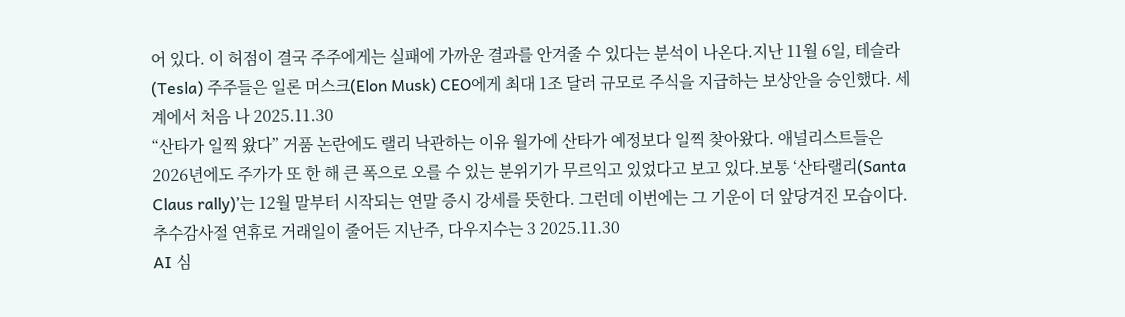어 있다. 이 허점이 결국 주주에게는 실패에 가까운 결과를 안겨줄 수 있다는 분석이 나온다.지난 11월 6일, 테슬라(Tesla) 주주들은 일론 머스크(Elon Musk) CEO에게 최대 1조 달러 규모로 주식을 지급하는 보상안을 승인했다. 세계에서 처음 나 2025.11.30
“산타가 일찍 왔다” 거품 논란에도 랠리 낙관하는 이유 월가에 산타가 예정보다 일찍 찾아왔다. 애널리스트들은 2026년에도 주가가 또 한 해 큰 폭으로 오를 수 있는 분위기가 무르익고 있었다고 보고 있다.보통 ‘산타랠리(Santa Claus rally)’는 12월 말부터 시작되는 연말 증시 강세를 뜻한다. 그런데 이번에는 그 기운이 더 앞당겨진 모습이다. 추수감사절 연휴로 거래일이 줄어든 지난주, 다우지수는 3 2025.11.30
AI 심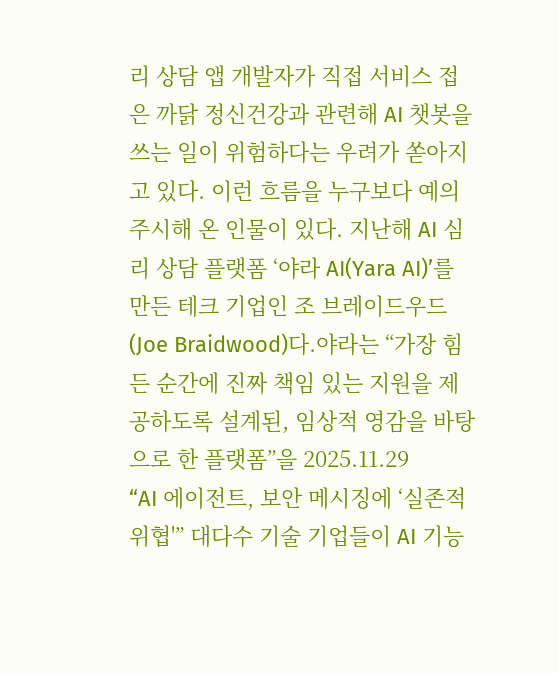리 상담 앱 개발자가 직접 서비스 접은 까닭 정신건강과 관련해 AI 챗봇을 쓰는 일이 위험하다는 우려가 쏟아지고 있다. 이런 흐름을 누구보다 예의주시해 온 인물이 있다. 지난해 AI 심리 상담 플랫폼 ‘야라 AI(Yara AI)’를 만든 테크 기업인 조 브레이드우드(Joe Braidwood)다.야라는 “가장 힘든 순간에 진짜 책임 있는 지원을 제공하도록 설계된, 임상적 영감을 바탕으로 한 플랫폼”을 2025.11.29
“AI 에이전트, 보안 메시징에 ‘실존적 위협'” 대다수 기술 기업들이 AI 기능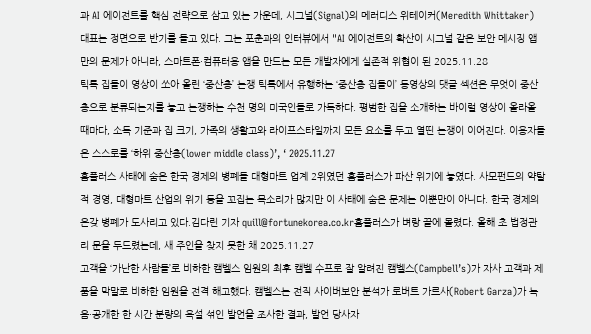과 AI 에이전트를 핵심 전략으로 삼고 있는 가운데, 시그널(Signal)의 메러디스 위테이커(Meredith Whittaker) 대표는 정면으로 반기를 들고 있다. 그는 포춘과의 인터뷰에서 "AI 에이전트의 확산이 시그널 같은 보안 메시징 앱만의 문제가 아니라, 스마트폰·컴퓨터용 앱을 만드는 모든 개발자에게 실존적 위협이 된 2025.11.28
틱톡 집들이 영상이 쏘아 올린 ‘중산층’ 논쟁 틱톡에서 유행하는 ‘중산층 집들이’ 동영상의 댓글 섹션은 무엇이 중산층으로 분류되는지를 놓고 논쟁하는 수천 명의 미국인들로 가득하다. 평범한 집을 소개하는 바이럴 영상이 올라올 때마다, 소득 기준과 집 크기, 가족의 생활고와 라이프스타일까지 모든 요소를 두고 열띤 논쟁이 이어진다. 이용자들은 스스로를 ‘하위 중산층(lower middle class)’, ‘ 2025.11.27
홈플러스 사태에 숨은 한국 경제의 병폐들 대형마트 업계 2위였던 홈플러스가 파산 위기에 놓였다. 사모펀드의 약탈적 경영, 대형마트 산업의 위기 등을 꼬집는 목소리가 많지만 이 사태에 숨은 문제는 이뿐만이 아니다. 한국 경제의 온갖 병폐가 도사리고 있다.김다린 기자 quill@fortunekorea.co.kr홈플러스가 벼랑 끝에 몰렸다. 올해 초 법정관리 문을 두드렸는데, 새 주인을 찾지 못한 채 2025.11.27
고객을 ‘가난한 사람들’로 비하한 캠벨스 임원의 최후 캠벨 수프로 잘 알려진 캠벨스(Campbell’s)가 자사 고객과 제품을 막말로 비하한 임원을 전격 해고했다. 캠벨스는 전직 사이버보안 분석가 로버트 가르사(Robert Garza)가 녹음·공개한 한 시간 분량의 욕설 섞인 발언을 조사한 결과, 발언 당사자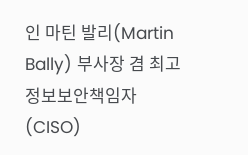인 마틴 발리(Martin Bally) 부사장 겸 최고정보보안책임자(CISO)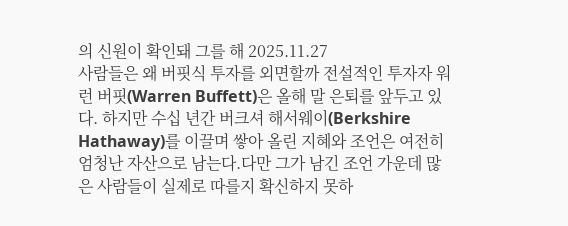의 신원이 확인돼 그를 해 2025.11.27
사람들은 왜 버핏식 투자를 외면할까 전설적인 투자자 워런 버핏(Warren Buffett)은 올해 말 은퇴를 앞두고 있다. 하지만 수십 년간 버크셔 해서웨이(Berkshire Hathaway)를 이끌며 쌓아 올린 지혜와 조언은 여전히 엄청난 자산으로 남는다.다만 그가 남긴 조언 가운데 많은 사람들이 실제로 따를지 확신하지 못하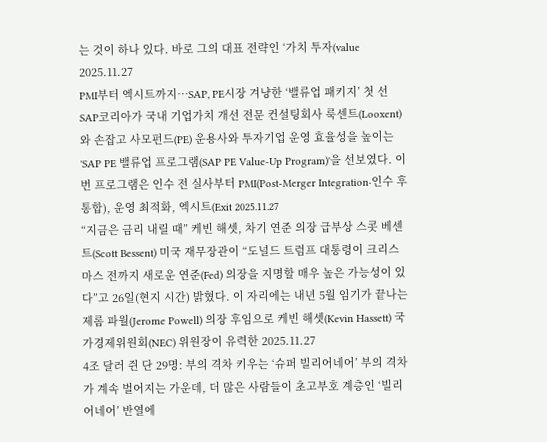는 것이 하나 있다. 바로 그의 대표 전략인 ‘가치 투자(value 2025.11.27
PMI부터 엑시트까지…SAP, PE시장 겨냥한 ‘밸류업 패키지’ 첫 선 SAP코리아가 국내 기업가치 개선 전문 컨설팅회사 룩센트(Looxent)와 손잡고 사모펀드(PE) 운용사와 투자기업 운영 효율성을 높이는 'SAP PE 밸류업 프로그램(SAP PE Value-Up Program)'을 선보였다. 이번 프로그램은 인수 전 실사부터 PMI(Post-Merger Integration·인수 후 통합), 운영 최적화, 엑시트(Exit 2025.11.27
“지금은 금리 내릴 때” 케빈 해셋, 차기 연준 의장 급부상 스콧 베센트(Scott Bessent) 미국 재무장관이 “도널드 트럼프 대통령이 크리스마스 전까지 새로운 연준(Fed) 의장을 지명할 매우 높은 가능성이 있다”고 26일(현지 시간) 밝혔다. 이 자리에는 내년 5월 임기가 끝나는 제롬 파월(Jerome Powell) 의장 후임으로 케빈 해셋(Kevin Hassett) 국가경제위원회(NEC) 위원장이 유력한 2025.11.27
4조 달러 쥔 단 29명: 부의 격차 키우는 ‘슈퍼 빌리어네어’ 부의 격차가 계속 벌어지는 가운데, 더 많은 사람들이 초고부호 계층인 ‘빌리어네어’ 반열에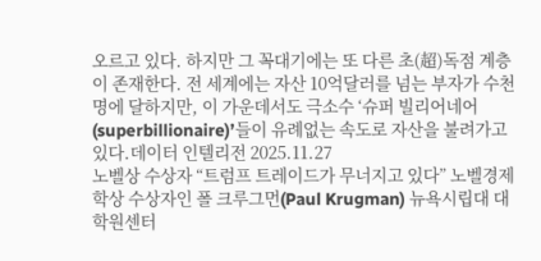오르고 있다. 하지만 그 꼭대기에는 또 다른 초(超)독점 계층이 존재한다. 전 세계에는 자산 10억달러를 넘는 부자가 수천명에 달하지만, 이 가운데서도 극소수 ‘슈퍼 빌리어네어(superbillionaire)’들이 유례없는 속도로 자산을 불려가고 있다.데이터 인텔리전 2025.11.27
노벨상 수상자 “트럼프 트레이드가 무너지고 있다” 노벨경제학상 수상자인 폴 크루그먼(Paul Krugman) 뉴욕시립대 대학원센터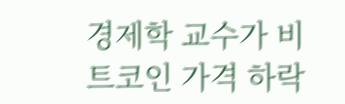경제학 교수가 비트코인 가격 하락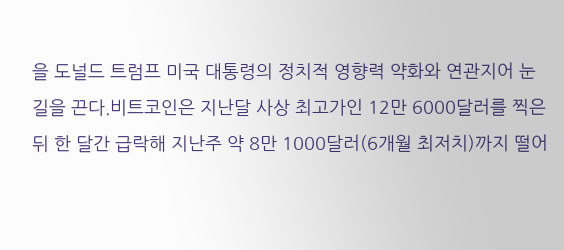을 도널드 트럼프 미국 대통령의 정치적 영향력 약화와 연관지어 눈길을 끈다.비트코인은 지난달 사상 최고가인 12만 6000달러를 찍은 뒤 한 달간 급락해 지난주 약 8만 1000달러(6개월 최저치)까지 떨어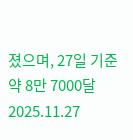졌으며, 27일 기준 약 8만 7000달 2025.11.27